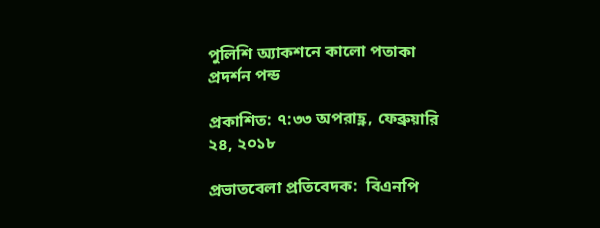পুলিশি অ্যাকশনে কালো পতাকা প্রদর্শন পন্ড

প্রকাশিত: ৭:৩৩ অপরাহ্ণ, ফেব্রুয়ারি ২৪, ২০১৮

প্রভাতবেলা প্রতিবেদক:  বিএনপি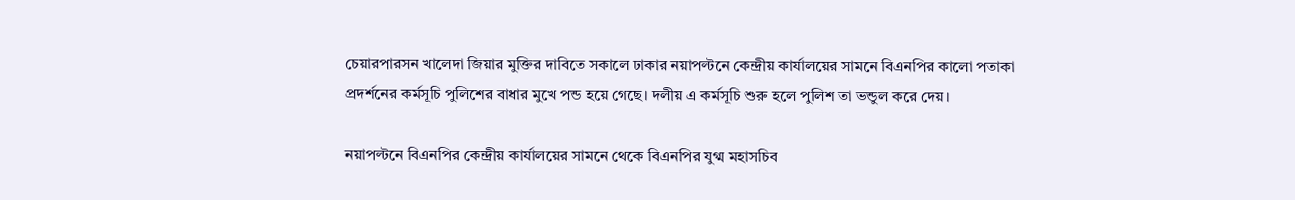চেয়ারপারসন খালেদা জিয়ার মুক্তির দাবিতে সকালে ঢাকার নয়াপল্টনে কেন্দ্রীয় কার্যালয়ের সামনে বিএনপির কালো পতাকা প্রদর্শনের কর্মসূচি পুলিশের বাধার মুখে পন্ড হয়ে গেছে। দলীয় এ কর্মসূচি শুরু হলে পুলিশ তা ভন্ডুল করে দেয়।

নয়াপল্টনে বিএনপির কেন্দ্রীয় কার্যালয়ের সামনে থেকে বিএনপির যুগ্ম মহাসচিব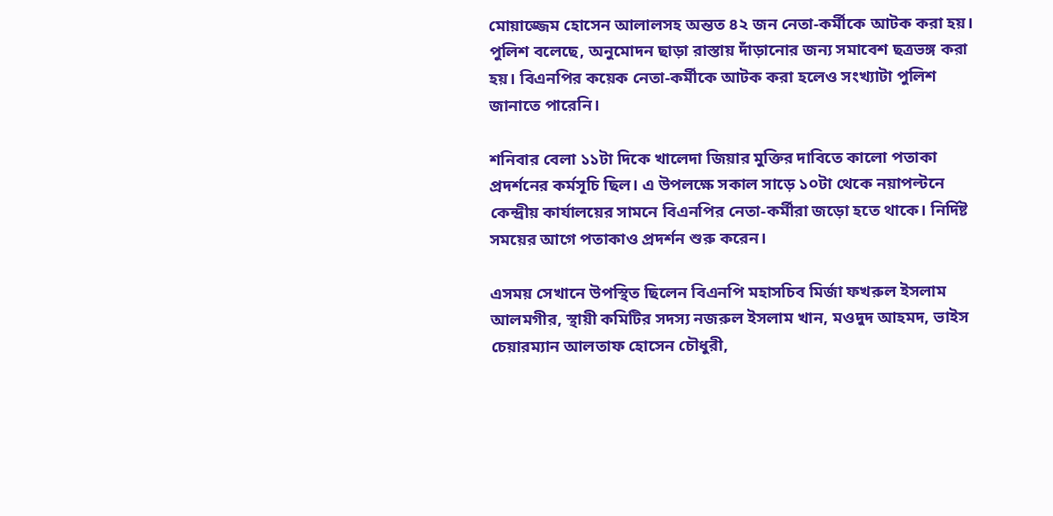মোয়াজ্জেম হোসেন আলালসহ অন্তত ৪২ জন নেতা-কর্মীকে আটক করা হয়। পুলিশ বলেছে, অনুমোদন ছাড়া রাস্তায় দাঁড়ানোর জন্য সমাবেশ ছত্রভঙ্গ করা হয়। বিএনপির কয়েক নেতা-কর্মীকে আটক করা হলেও সংখ্যাটা পুলিশ জানাতে পারেনি।

শনিবার বেলা ১১টা দিকে খালেদা জিয়ার মুক্তির দাবিতে কালো পতাকা প্রদর্শনের কর্মসূচি ছিল। এ উপলক্ষে সকাল সাড়ে ১০টা থেকে নয়াপল্টনে কেন্দ্রীয় কার্যালয়ের সামনে বিএনপির নেতা-কর্মীরা জড়ো হতে থাকে। নির্দিষ্ট সময়ের আগে পতাকাও প্রদর্শন শুরু করেন।

এসময় সেখানে উপস্থিত ছিলেন বিএনপি মহাসচিব মির্জা ফখরুল ইসলাম আলমগীর, স্থায়ী কমিটির সদস্য নজরুল ইসলাম খান, মওদুদ আহমদ, ভাইস চেয়ারম্যান আলতাফ হোসেন চৌধুরী,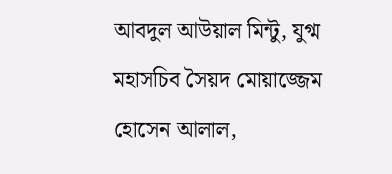আবদুল আউয়াল মিন্টু, যুগ্ম মহাসচিব সৈয়দ মোয়াজ্জেম হোসেন আলাল,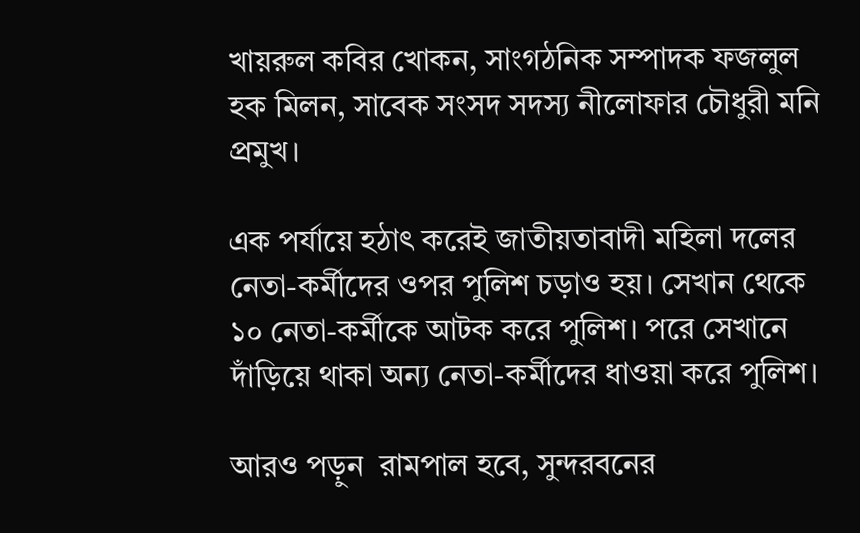খায়রুল কবির খোকন, সাংগঠনিক সম্পাদক ফজলুল হক মিলন, সাবেক সংসদ সদস্য নীলোফার চৌধুরী মনি প্রমুখ।

এক পর্যায়ে হঠাৎ করেই জাতীয়তাবাদী মহিলা দলের নেতা-কর্মীদের ওপর পুলিশ চড়াও হয়। সেখান থেকে ১০ নেতা-কর্মীকে আটক করে পুলিশ। পরে সেখানে দাঁড়িয়ে থাকা অন্য নেতা-কর্মীদের ধাওয়া করে পুলিশ।

আরও পড়ুন  রামপাল হবে, সুন্দরবনের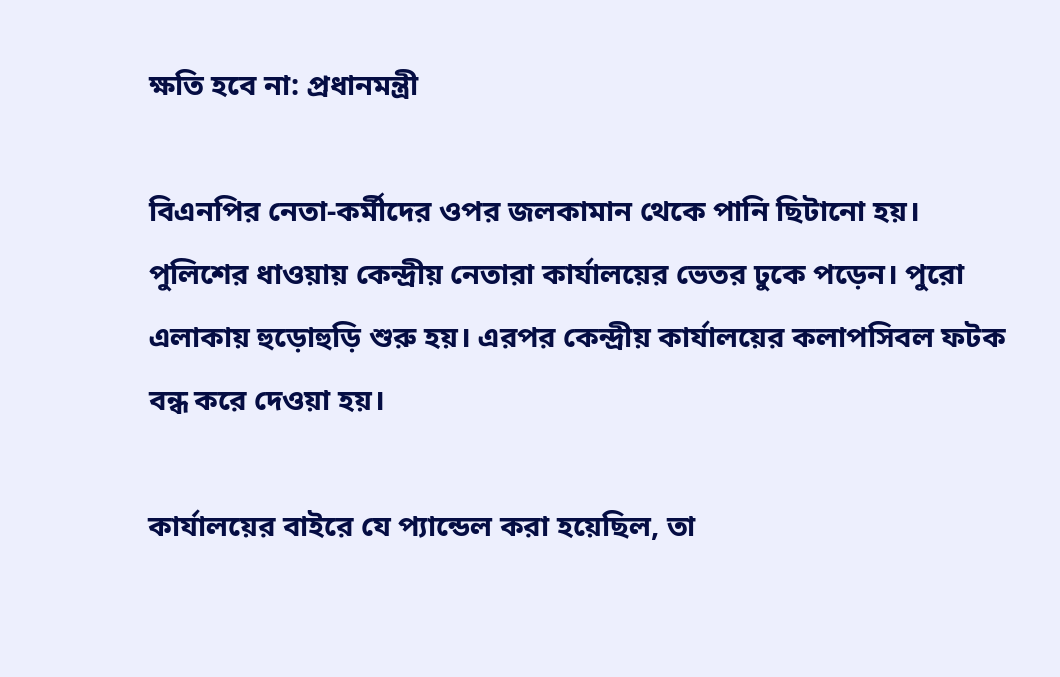ক্ষতি হবে না: প্রধানমন্ত্রী

বিএনপির নেতা-কর্মীদের ওপর জলকামান থেকে পানি ছিটানো হয়। পুলিশের ধাওয়ায় কেন্দ্রীয় নেতারা কার্যালয়ের ভেতর ঢুকে পড়েন। পুরো এলাকায় হুড়োহুড়ি শুরু হয়। এরপর কেন্দ্রীয় কার্যালয়ের কলাপসিবল ফটক বন্ধ করে দেওয়া হয়।

কার্যালয়ের বাইরে যে প্যান্ডেল করা হয়েছিল, তা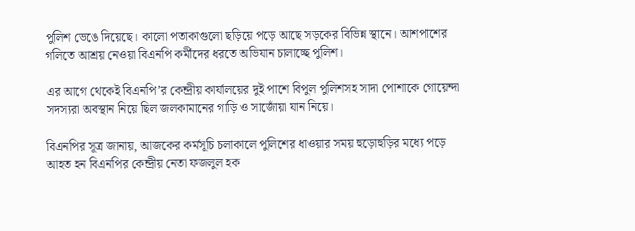পুলিশ ভেঙে দিয়েছে। কালো পতাকাগুলো ছড়িয়ে পড়ে আছে সড়কের বিভিন্ন স্থানে। আশপাশের গলিতে আশ্রয় নেওয়া বিএনপি কর্মীদের ধরতে অভিযান চালাচ্ছে পুলিশ।

এর আগে থেকেই বিএনপি’র কেন্দ্রীয় কার্যালয়ের দুই পাশে বিপুল পুলিশসহ সাদা পোশাকে গোয়েন্দা সদস্যরা অবস্থান নিয়ে ছিল জলকামানের গাড়ি ও সাজোঁয়া যান নিয়ে।

বিএনপির সূত্র জানায়, আজকের কর্মসূচি চলাকালে পুলিশের ধাওয়ার সময় হুড়োহুড়ির মধ্যে পড়ে আহত হন বিএনপির কেন্দ্রীয় নেতা ফজলুল হক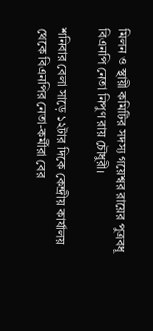মিলন ও স্থায়ী কমিটির সদস্য গয়েশ্বর রায়ের পুত্রবধূ বিএনপি নেতা নিপুণ রায় চৌধুরী।

শনিবার বেলা সাড়ে ১২টার দিকে কেন্দ্রীয় কার্যালয় থেকে বিএনপির নেতা-কর্মীরা বের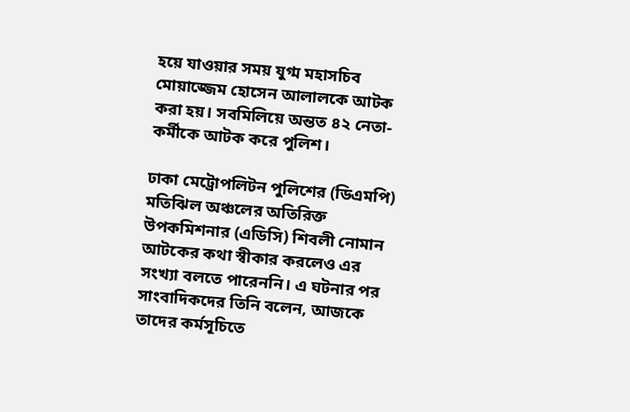হয়ে যাওয়ার সময় যুগ্ম মহাসচিব মোয়াজ্জেম হোসেন আলালকে আটক করা হয়। সবমিলিয়ে অন্তত ৪২ নেতা-কর্মীকে আটক করে পুলিশ।

ঢাকা মেট্রোপলিটন পুলিশের (ডিএমপি) মতিঝিল অঞ্চলের অতিরিক্ত উপকমিশনার (এডিসি) শিবলী নোমান আটকের কথা স্বীকার করলেও এর সংখ্যা বলতে পারেননি। এ ঘটনার পর সাংবাদিকদের তিনি বলেন, আজকে তাদের কর্মসূচিতে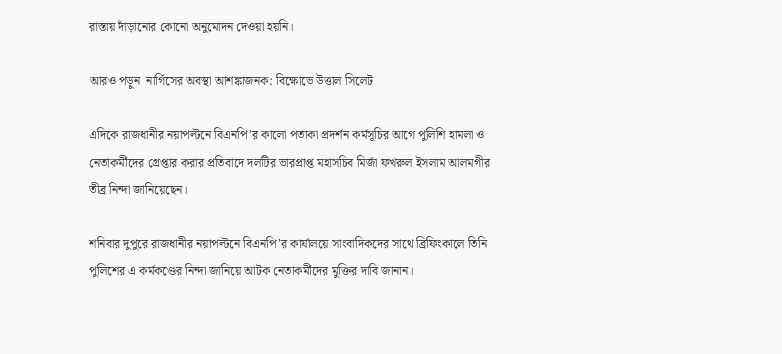রাস্তায় দাঁড়ানোর কোনো অনুমোদন দেওয়া হয়নি।

আরও পড়ুন  নার্গিসের অবস্থা আশঙ্কাজনক: বিক্ষোভে উত্তাল সিলেট

এদিকে রাজধানীর নয়াপল্টনে বিএনপি’র কালো পতাকা প্রদর্শন কর্মসূচির আগে পুলিশি হামলা ও নেতাকর্মীদের গ্রেপ্তার করার প্রতিবাদে দলটির ভারপ্রাপ্ত মহাসচিব মির্জা ফখরুল ইসলাম আলমগীর তীব্র নিন্দা জানিয়েছেন।

শনিবার দুপুরে রাজধানীর নয়াপল্টনে বিএনপি’র কার্যালয়ে সাংবাদিকদের সাথে ব্রিফিংকালে তিনি পুলিশের এ কর্মকণ্ডের নিন্দা জানিয়ে আটক নেতাকর্মীদের মুক্তির দাবি জানান।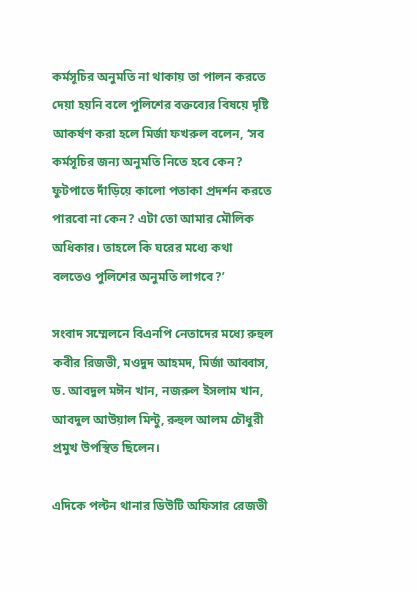কর্মসূচির অনুমতি না থাকায় তা পালন করতে দেয়া হয়নি বলে পুলিশের বক্তব্যের বিষয়ে দৃষ্টি আকর্ষণ করা হলে মির্জা ফখরুল বলেন, ‘সব কর্মসূচির জন্য অনুমতি নিতে হবে কেন? ফুটপাতে দাঁড়িয়ে কালো পতাকা প্রদর্শন করতে পারবো না কেন? এটা তো আমার মৌলিক অধিকার। তাহলে কি ঘরের মধ্যে কথা বলতেও পুলিশের অনুমতি লাগবে?’

সংবাদ সম্মেলনে বিএনপি নেতাদের মধ্যে রুহুল কবীর রিজভী, মওদুদ আহমদ, মির্জা আব্বাস, ড. আবদুল মঈন খান, নজরুল ইসলাম খান, আবদুল আউয়াল মিন্টু, রুহুল আলম চৌধুরী প্রমুখ উপস্থিত ছিলেন।

এদিকে পল্টন থানার ডিউটি অফিসার রেজভী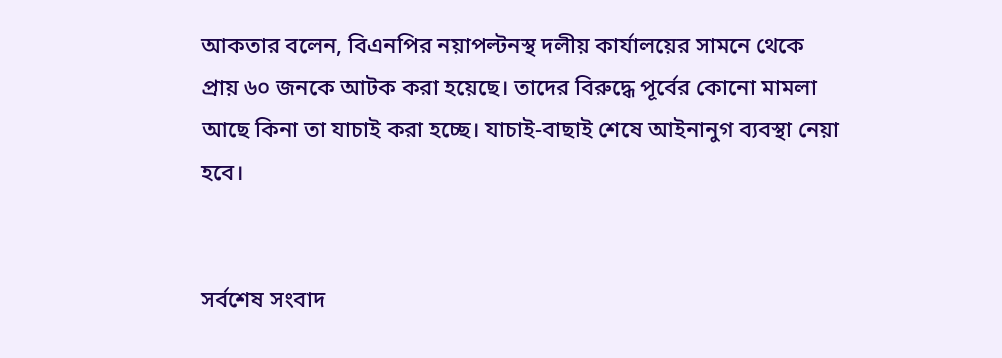আকতার বলেন, বিএনপির নয়াপল্টনস্থ দলীয় কার্যালয়ের সামনে থেকে প্রায় ৬০ জনকে আটক করা হয়েছে। তাদের বিরুদ্ধে পূর্বের কোনো মামলা আছে কিনা তা যাচাই করা হচ্ছে। যাচাই-বাছাই শেষে আইনানুগ ব্যবস্থা নেয়া হবে।


সর্বশেষ সংবাদ